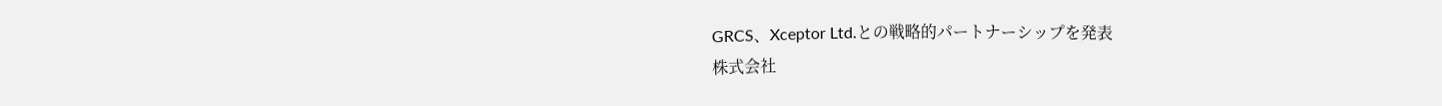GRCS、Xceptor Ltd.との戦略的パートナーシップを発表
株式会社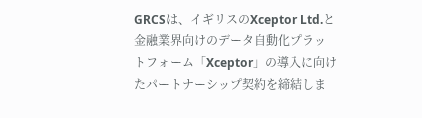GRCSは、イギリスのXceptor Ltd.と金融業界向けのデータ自動化プラットフォーム「Xceptor」の導入に向けたパートナーシップ契約を締結しま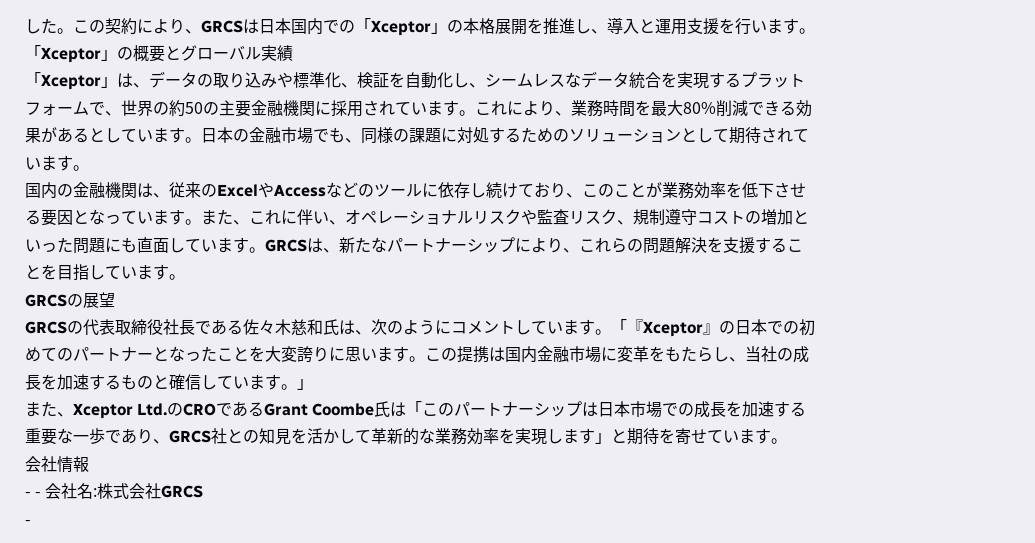した。この契約により、GRCSは日本国内での「Xceptor」の本格展開を推進し、導入と運用支援を行います。
「Xceptor」の概要とグローバル実績
「Xceptor」は、データの取り込みや標準化、検証を自動化し、シームレスなデータ統合を実現するプラットフォームで、世界の約50の主要金融機関に採用されています。これにより、業務時間を最大80%削減できる効果があるとしています。日本の金融市場でも、同様の課題に対処するためのソリューションとして期待されています。
国内の金融機関は、従来のExcelやAccessなどのツールに依存し続けており、このことが業務効率を低下させる要因となっています。また、これに伴い、オペレーショナルリスクや監査リスク、規制遵守コストの増加といった問題にも直面しています。GRCSは、新たなパートナーシップにより、これらの問題解決を支援することを目指しています。
GRCSの展望
GRCSの代表取締役社長である佐々木慈和氏は、次のようにコメントしています。「『Xceptor』の日本での初めてのパートナーとなったことを大変誇りに思います。この提携は国内金融市場に変革をもたらし、当社の成長を加速するものと確信しています。」
また、Xceptor Ltd.のCROであるGrant Coombe氏は「このパートナーシップは日本市場での成長を加速する重要な一歩であり、GRCS社との知見を活かして革新的な業務効率を実現します」と期待を寄せています。
会社情報
- - 会社名:株式会社GRCS
-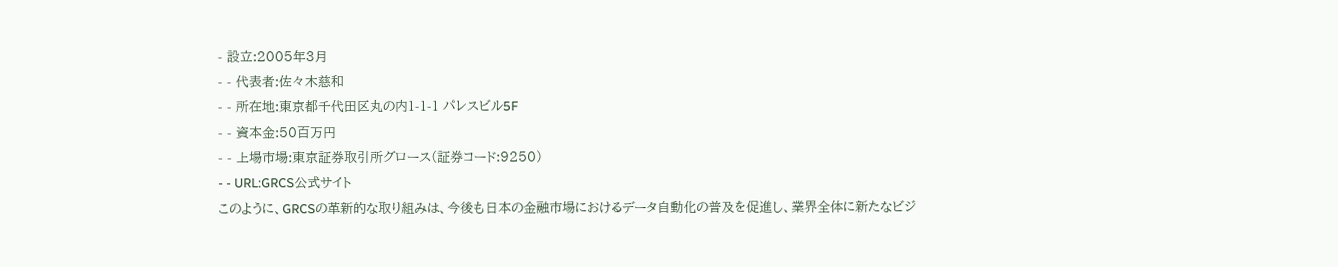- 設立:2005年3月
- - 代表者:佐々木慈和
- - 所在地:東京都千代田区丸の内1-1-1 パレスビル5F
- - 資本金:50百万円
- - 上場市場:東京証券取引所グロース(証券コード:9250)
- - URL:GRCS公式サイト
このように、GRCSの革新的な取り組みは、今後も日本の金融市場におけるデータ自動化の普及を促進し、業界全体に新たなビジ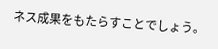ネス成果をもたらすことでしょう。